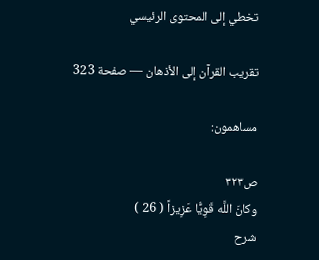تخطي إلى المحتوى الرئيسي

تقريب القرآن إلى الأذهان — صفحة 323

مساهمون:

ص٣٢٣
وكانَ اللَّه قَوِيًّا عَزِيزاً ( 26 )
شرح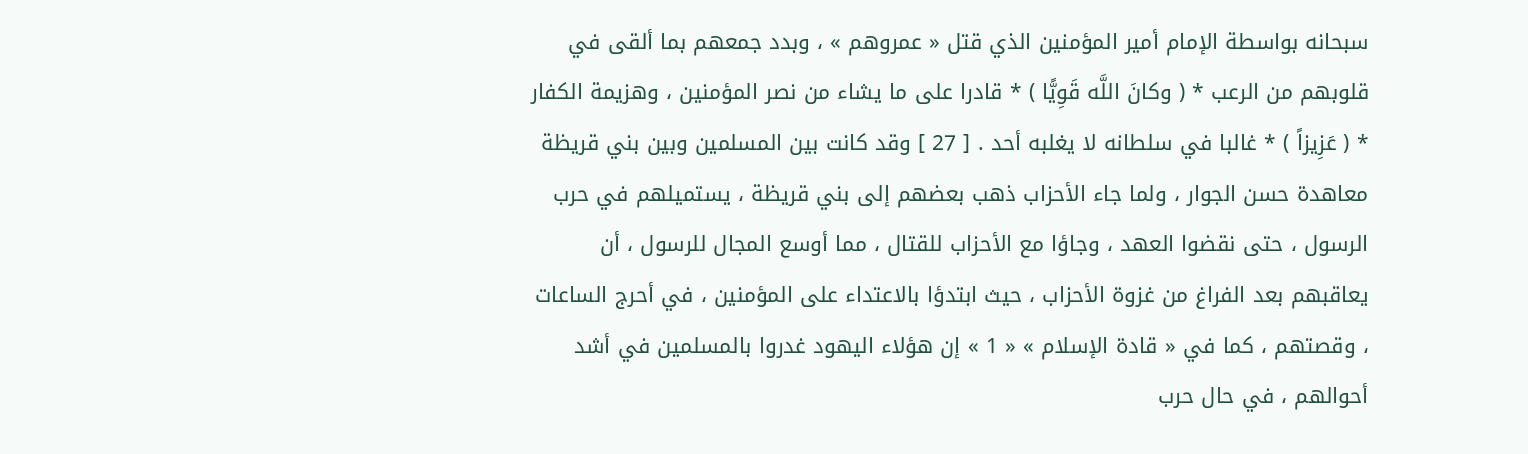سبحانه بواسطة الإمام أمير المؤمنين الذي قتل « عمروهم » ، وبدد جمعهم بما ألقى في قلوبهم من الرعب * ( وكانَ اللَّه قَوِيًّا ) * قادرا على ما يشاء من نصر المؤمنين ، وهزيمة الكفار * ( عَزِيزاً ) * غالبا في سلطانه لا يغلبه أحد . [ 27 ] وقد كانت بين المسلمين وبين بني قريظة معاهدة حسن الجوار ، ولما جاء الأحزاب ذهب بعضهم إلى بني قريظة ، يستميلهم في حرب الرسول ، حتى نقضوا العهد ، وجاؤا مع الأحزاب للقتال ، مما أوسع المجال للرسول ، أن يعاقبهم بعد الفراغ من غزوة الأحزاب ، حيث ابتدؤا بالاعتداء على المؤمنين ، في أحرج الساعات ، وقصتهم ، كما في « قادة الإسلام » « 1 » إن هؤلاء اليهود غدروا بالمسلمين في أشد أحوالهم ، في حال حرب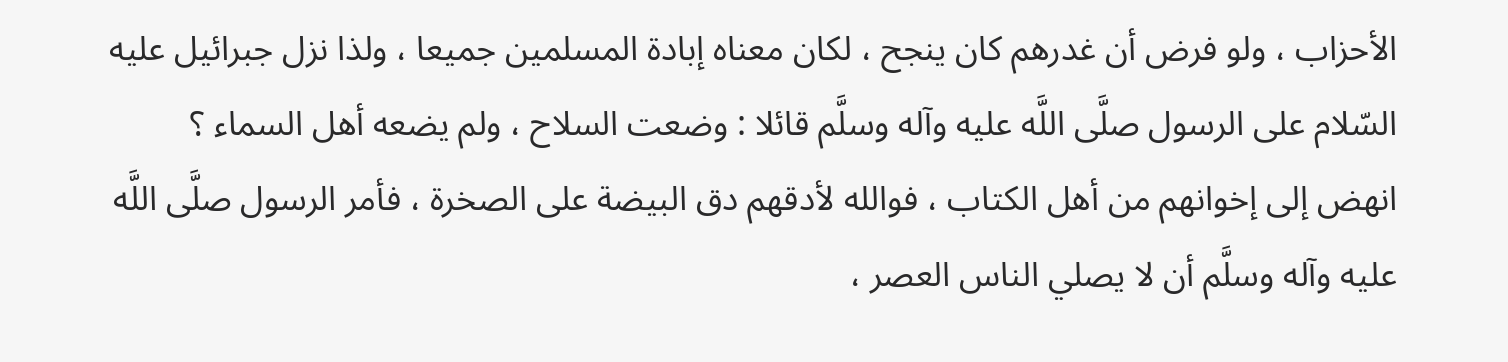الأحزاب ، ولو فرض أن غدرهم كان ينجح ، لكان معناه إبادة المسلمين جميعا ، ولذا نزل جبرائيل عليه السّلام على الرسول صلَّى اللَّه عليه وآله وسلَّم قائلا : وضعت السلاح ، ولم يضعه أهل السماء ؟ انهض إلى إخوانهم من أهل الكتاب ، فوالله لأدقهم دق البيضة على الصخرة ، فأمر الرسول صلَّى اللَّه عليه وآله وسلَّم أن لا يصلي الناس العصر ،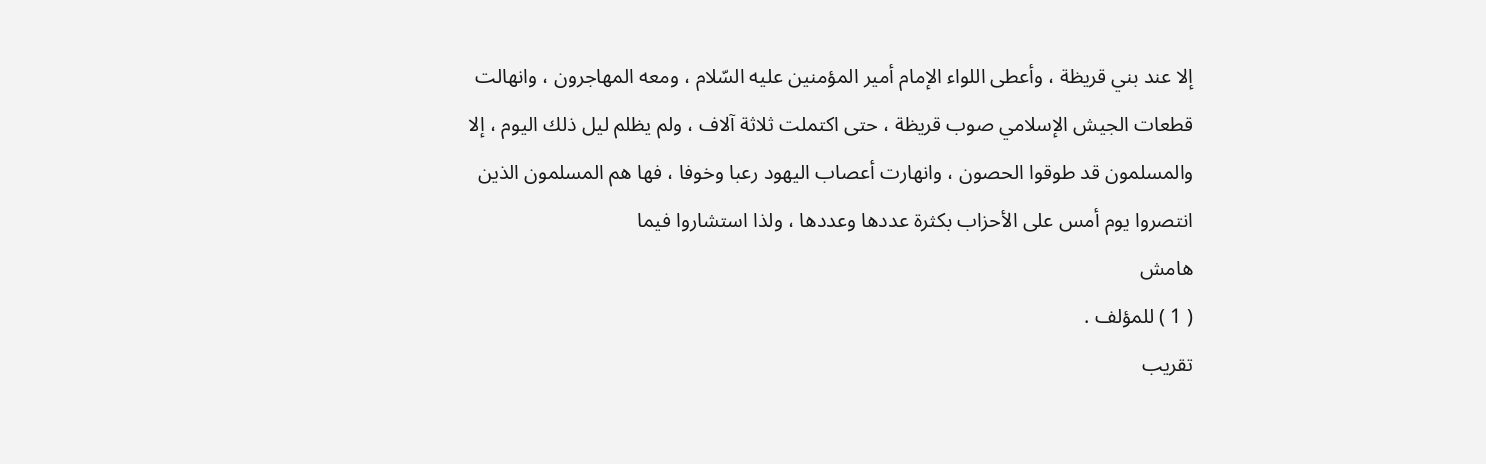إلا عند بني قريظة ، وأعطى اللواء الإمام أمير المؤمنين عليه السّلام ، ومعه المهاجرون ، وانهالت قطعات الجيش الإسلامي صوب قريظة ، حتى اكتملت ثلاثة آلاف ، ولم يظلم ليل ذلك اليوم ، إلا والمسلمون قد طوقوا الحصون ، وانهارت أعصاب اليهود رعبا وخوفا ، فها هم المسلمون الذين انتصروا يوم أمس على الأحزاب بكثرة عددها وعددها ، ولذا استشاروا فيما
هامش
( 1 ) للمؤلف .
تقريب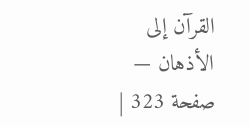القرآن إلى الأذهان — صفحة 323 |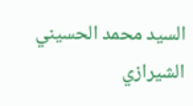السيد محمد الحسيني الشيرازي